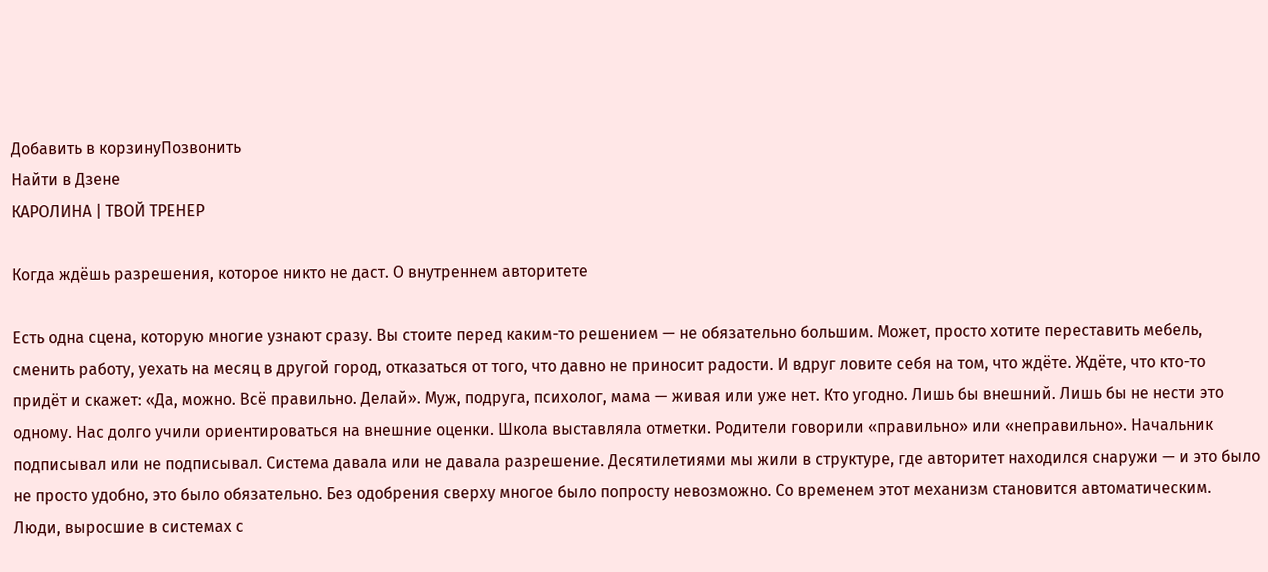Добавить в корзинуПозвонить
Найти в Дзене
КАРОЛИНА | ТВОЙ ТРЕНЕР

Когда ждёшь разрешения, которое никто не даст. О внутреннем авторитете

Есть одна сцена, которую многие узнают сразу. Вы стоите перед каким-то решением — не обязательно большим. Может, просто хотите переставить мебель, сменить работу, уехать на месяц в другой город, отказаться от того, что давно не приносит радости. И вдруг ловите себя на том, что ждёте. Ждёте, что кто-то придёт и скажет: «Да, можно. Всё правильно. Делай». Муж, подруга, психолог, мама — живая или уже нет. Кто угодно. Лишь бы внешний. Лишь бы не нести это одному. Нас долго учили ориентироваться на внешние оценки. Школа выставляла отметки. Родители говорили «правильно» или «неправильно». Начальник подписывал или не подписывал. Система давала или не давала разрешение. Десятилетиями мы жили в структуре, где авторитет находился снаружи — и это было не просто удобно, это было обязательно. Без одобрения сверху многое было попросту невозможно. Со временем этот механизм становится автоматическим. Люди, выросшие в системах с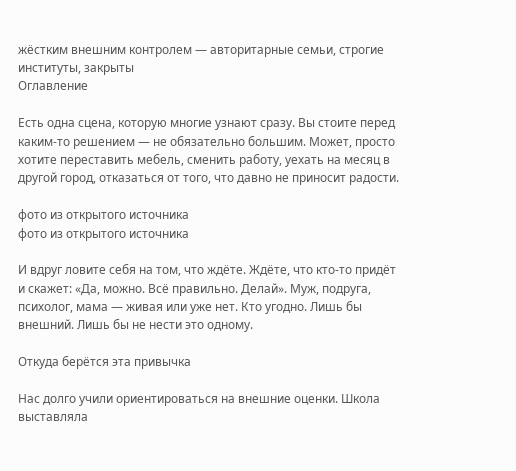жёстким внешним контролем — авторитарные семьи, строгие институты, закрыты
Оглавление

Есть одна сцена, которую многие узнают сразу. Вы стоите перед каким-то решением — не обязательно большим. Может, просто хотите переставить мебель, сменить работу, уехать на месяц в другой город, отказаться от того, что давно не приносит радости.

фото из открытого источника
фото из открытого источника

И вдруг ловите себя на том, что ждёте. Ждёте, что кто-то придёт и скажет: «Да, можно. Всё правильно. Делай». Муж, подруга, психолог, мама — живая или уже нет. Кто угодно. Лишь бы внешний. Лишь бы не нести это одному.

Откуда берётся эта привычка

Нас долго учили ориентироваться на внешние оценки. Школа выставляла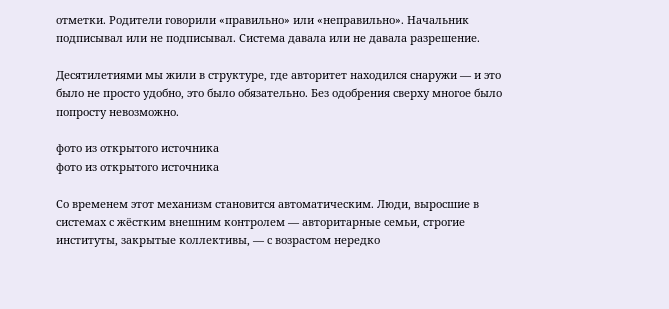отметки. Родители говорили «правильно» или «неправильно». Начальник подписывал или не подписывал. Система давала или не давала разрешение.

Десятилетиями мы жили в структуре, где авторитет находился снаружи — и это было не просто удобно, это было обязательно. Без одобрения сверху многое было попросту невозможно.

фото из открытого источника
фото из открытого источника

Со временем этот механизм становится автоматическим. Люди, выросшие в системах с жёстким внешним контролем — авторитарные семьи, строгие институты, закрытые коллективы, — с возрастом нередко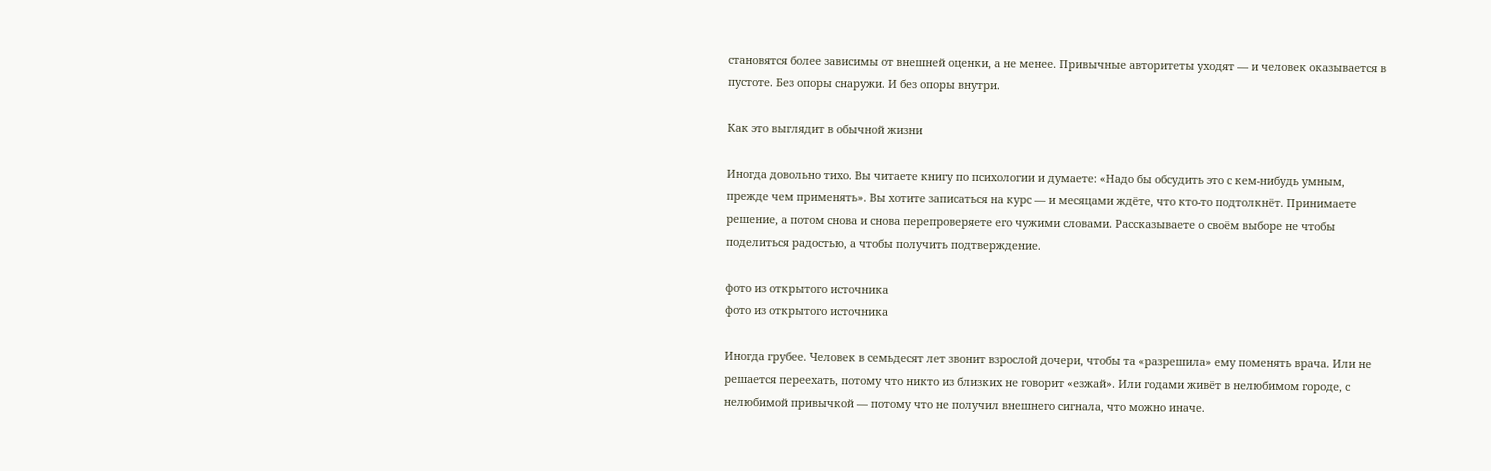становятся более зависимы от внешней оценки, а не менее. Привычные авторитеты уходят — и человек оказывается в пустоте. Без опоры снаружи. И без опоры внутри.

Как это выглядит в обычной жизни

Иногда довольно тихо. Вы читаете книгу по психологии и думаете: «Надо бы обсудить это с кем-нибудь умным, прежде чем применять». Вы хотите записаться на курс — и месяцами ждёте, что кто-то подтолкнёт. Принимаете решение, а потом снова и снова перепроверяете его чужими словами. Рассказываете о своём выборе не чтобы поделиться радостью, а чтобы получить подтверждение.

фото из открытого источника
фото из открытого источника

Иногда грубее. Человек в семьдесят лет звонит взрослой дочери, чтобы та «разрешила» ему поменять врача. Или не решается переехать, потому что никто из близких не говорит «езжай». Или годами живёт в нелюбимом городе, с нелюбимой привычкой — потому что не получил внешнего сигнала, что можно иначе.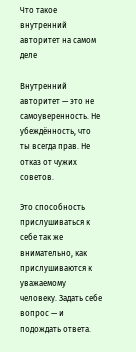Что такое внутренний авторитет на самом деле

Внутренний авторитет — это не самоуверенность. Не убеждённость, что ты всегда прав. Не отказ от чужих советов.

Это способность прислушиваться к себе так же внимательно, как прислушиваются к уважаемому человеку. Задать себе вопрос — и подождать ответа.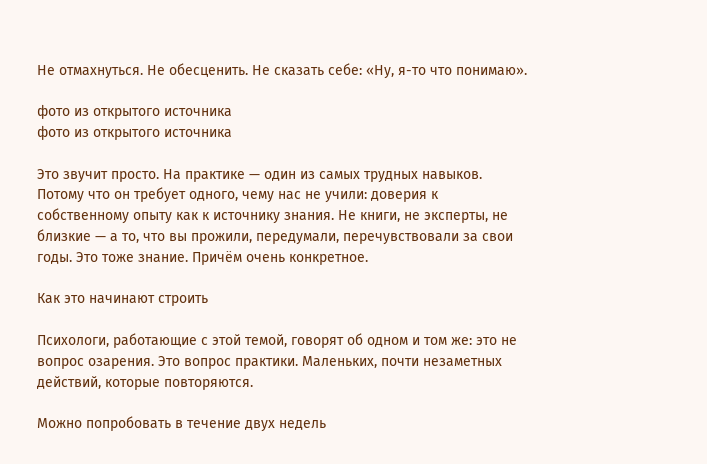Не отмахнуться. Не обесценить. Не сказать себе: «Ну, я-то что понимаю».

фото из открытого источника
фото из открытого источника

Это звучит просто. На практике — один из самых трудных навыков. Потому что он требует одного, чему нас не учили: доверия к собственному опыту как к источнику знания. Не книги, не эксперты, не близкие — а то, что вы прожили, передумали, перечувствовали за свои годы. Это тоже знание. Причём очень конкретное.

Как это начинают строить

Психологи, работающие с этой темой, говорят об одном и том же: это не вопрос озарения. Это вопрос практики. Маленьких, почти незаметных действий, которые повторяются.

Можно попробовать в течение двух недель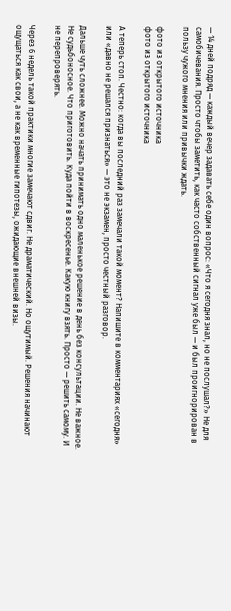— 14 дней подряд — каждый вечер задавать себе один вопрос: «Что я сегодня знал, но не послушал?» Не для самобичевания. Просто чтобы заметить, как часто собственный сигнал уже был — и был проигнорирован в пользу чужого мнения или привычки ждать.

фото из открытого источника
фото из открытого источника

А теперь стоп. Честно: когда вы последний раз замечали такой момент? Напишите в комментариях «сегодня» или «давно не решался признаться» — это не экзамен, просто честный разговор.

Дальше чуть сложнее. Можно начать принимать одно маленькое решение в день без консультации. Не важное. Не судьбоносное. Что приготовить. Куда пойти в воскресенье. Какую книгу взять. Просто — решить самому. И не перепроверять.

Через 6 недель такой практики многие замечают сдвиг. Не драматический. Но ощутимый. Решения начинают ощущаться как свои, а не как временные гипотезы, ожидающие внешней визы.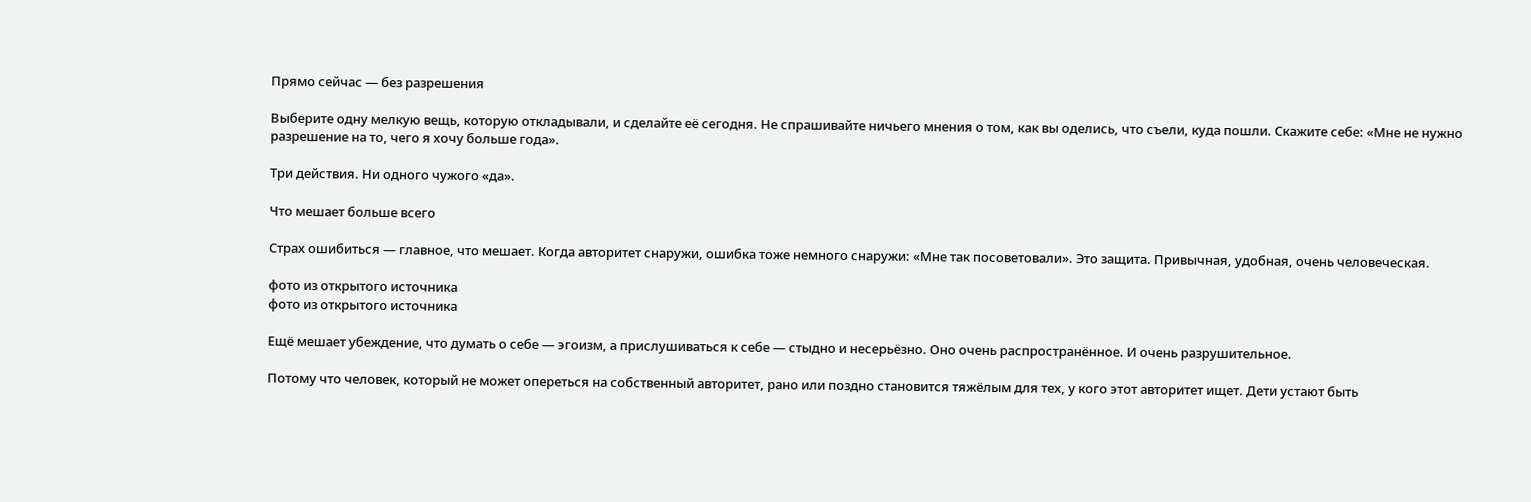Прямо сейчас — без разрешения

Выберите одну мелкую вещь, которую откладывали, и сделайте её сегодня. Не спрашивайте ничьего мнения о том, как вы оделись, что съели, куда пошли. Скажите себе: «Мне не нужно разрешение на то, чего я хочу больше года».

Три действия. Ни одного чужого «да».

Что мешает больше всего

Страх ошибиться — главное, что мешает. Когда авторитет снаружи, ошибка тоже немного снаружи: «Мне так посоветовали». Это защита. Привычная, удобная, очень человеческая.

фото из открытого источника
фото из открытого источника

Ещё мешает убеждение, что думать о себе — эгоизм, а прислушиваться к себе — стыдно и несерьёзно. Оно очень распространённое. И очень разрушительное.

Потому что человек, который не может опереться на собственный авторитет, рано или поздно становится тяжёлым для тех, у кого этот авторитет ищет. Дети устают быть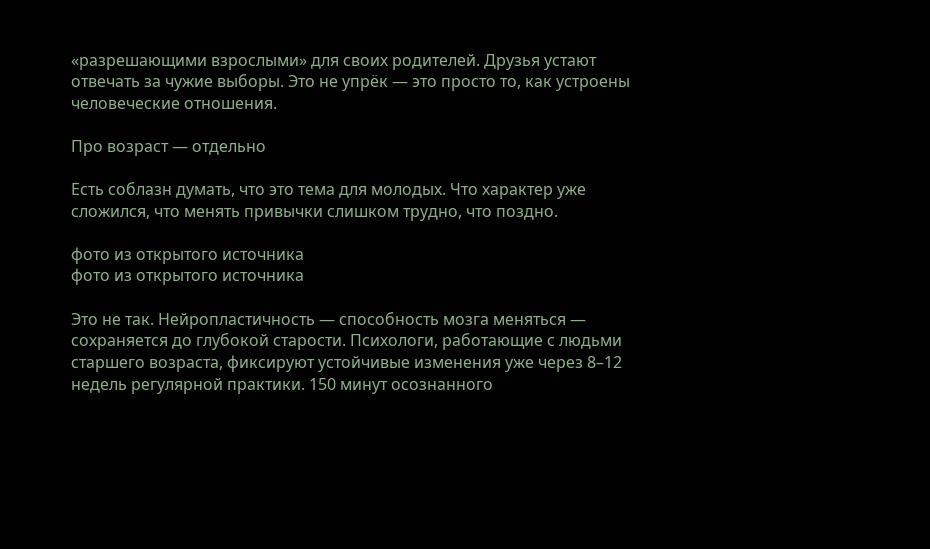«разрешающими взрослыми» для своих родителей. Друзья устают отвечать за чужие выборы. Это не упрёк — это просто то, как устроены человеческие отношения.

Про возраст — отдельно

Есть соблазн думать, что это тема для молодых. Что характер уже сложился, что менять привычки слишком трудно, что поздно.

фото из открытого источника
фото из открытого источника

Это не так. Нейропластичность — способность мозга меняться — сохраняется до глубокой старости. Психологи, работающие с людьми старшего возраста, фиксируют устойчивые изменения уже через 8–12 недель регулярной практики. 150 минут осознанного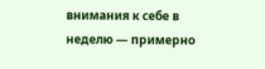внимания к себе в неделю — примерно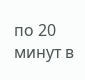по 20 минут в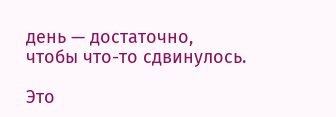день — достаточно, чтобы что-то сдвинулось.

Это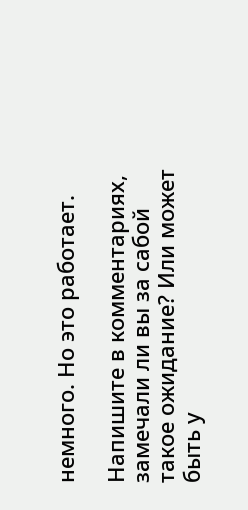немного. Но это работает.

Напишите в комментариях, замечали ли вы за сабой такое ожидание? Или может быть у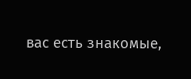вас есть знакомые,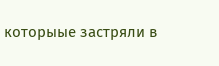которыые застряли в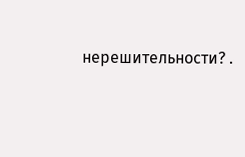нерешительности? .